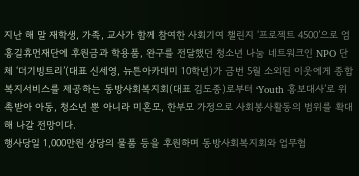지난 해 말 재학생, 가족, 교사가 함께 참여한 사회기여 챌린지 ‘프로젝트 4500’으로 엄홍길휴먼재단에 후원금과 학용품, 완구를 전달했던 청소년 나눔 네트워크인 NPO 단체 ‘더기빙트리’(대표 신세영, 뉴튼아카데미 10학년)가 금번 5월 소외된 이웃에게 종합복지서비스를 제공하는 동방사회복지회(대표 김도종)로부터 ‘Youth 홍보대사’로 위촉받아 아동, 청소년 뿐 아니라 미혼모, 한부모 가정으로 사회봉사활동의 범위를 확대해 나갈 전망이다.
행사당일 1,000만원 상당의 물품 등을 후원하며 동방사회복지회와 업무협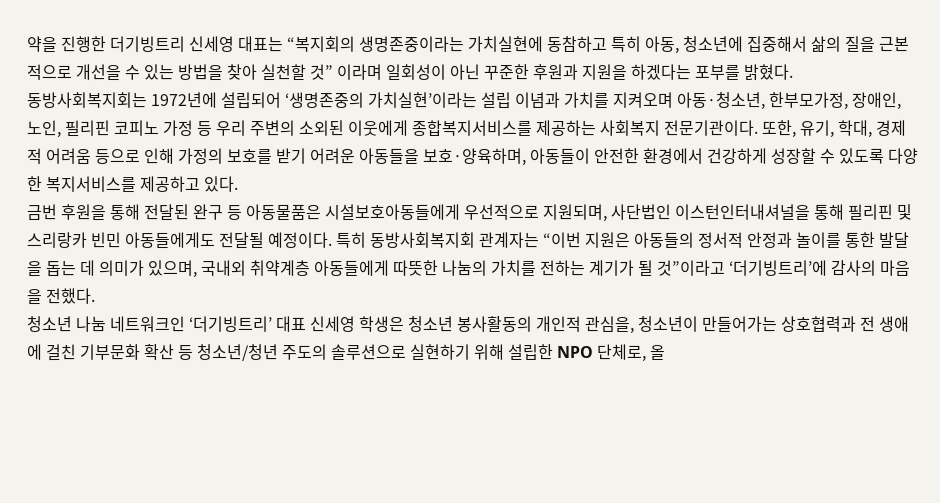약을 진행한 더기빙트리 신세영 대표는 “복지회의 생명존중이라는 가치실현에 동참하고 특히 아동, 청소년에 집중해서 삶의 질을 근본적으로 개선을 수 있는 방법을 찾아 실천할 것” 이라며 일회성이 아닌 꾸준한 후원과 지원을 하겠다는 포부를 밝혔다.
동방사회복지회는 1972년에 설립되어 ‘생명존중의 가치실현’이라는 설립 이념과 가치를 지켜오며 아동·청소년, 한부모가정, 장애인, 노인, 필리핀 코피노 가정 등 우리 주변의 소외된 이웃에게 종합복지서비스를 제공하는 사회복지 전문기관이다. 또한, 유기, 학대, 경제적 어려움 등으로 인해 가정의 보호를 받기 어려운 아동들을 보호·양육하며, 아동들이 안전한 환경에서 건강하게 성장할 수 있도록 다양한 복지서비스를 제공하고 있다.
금번 후원을 통해 전달된 완구 등 아동물품은 시설보호아동들에게 우선적으로 지원되며, 사단법인 이스턴인터내셔널을 통해 필리핀 및 스리랑카 빈민 아동들에게도 전달될 예정이다. 특히 동방사회복지회 관계자는 “이번 지원은 아동들의 정서적 안정과 놀이를 통한 발달을 돕는 데 의미가 있으며, 국내외 취약계층 아동들에게 따뜻한 나눔의 가치를 전하는 계기가 될 것”이라고 ‘더기빙트리’에 감사의 마음을 전했다.
청소년 나눔 네트워크인 ‘더기빙트리’ 대표 신세영 학생은 청소년 봉사활동의 개인적 관심을, 청소년이 만들어가는 상호협력과 전 생애에 걸친 기부문화 확산 등 청소년/청년 주도의 솔루션으로 실현하기 위해 설립한 NPO 단체로, 올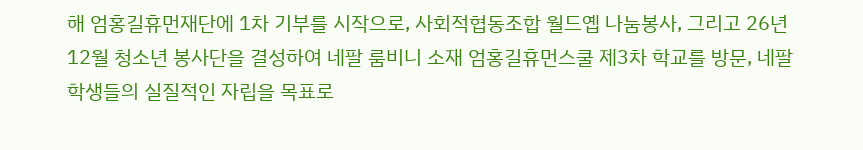해 엄홍길휴먼재단에 1차 기부를 시작으로, 사회적협동조합 월드옙 나눔봉사, 그리고 26년 12월 청소년 봉사단을 결성하여 네팔 룸비니 소재 엄홍길휴먼스쿨 제3차 학교를 방문, 네팔 학생들의 실질적인 자립을 목표로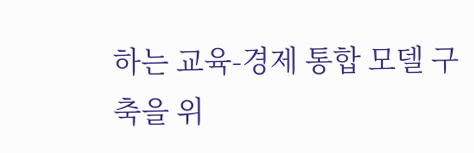하는 교육-경제 통합 모델 구축을 위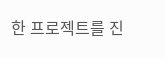한 프로젝트를 진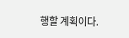행할 계획이다.